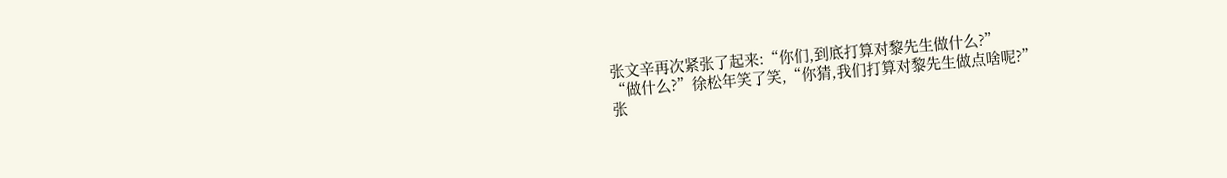张文辛再次紧张了起来:“你们,到底打算对黎先生做什么?”
“做什么?”徐松年笑了笑,“你猜,我们打算对黎先生做点啥呢?”
张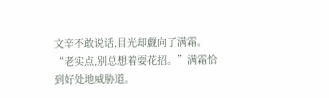文辛不敢说话,目光却觑向了满霜。
“老实点,别总想着耍花招。”满霜恰到好处地威胁道。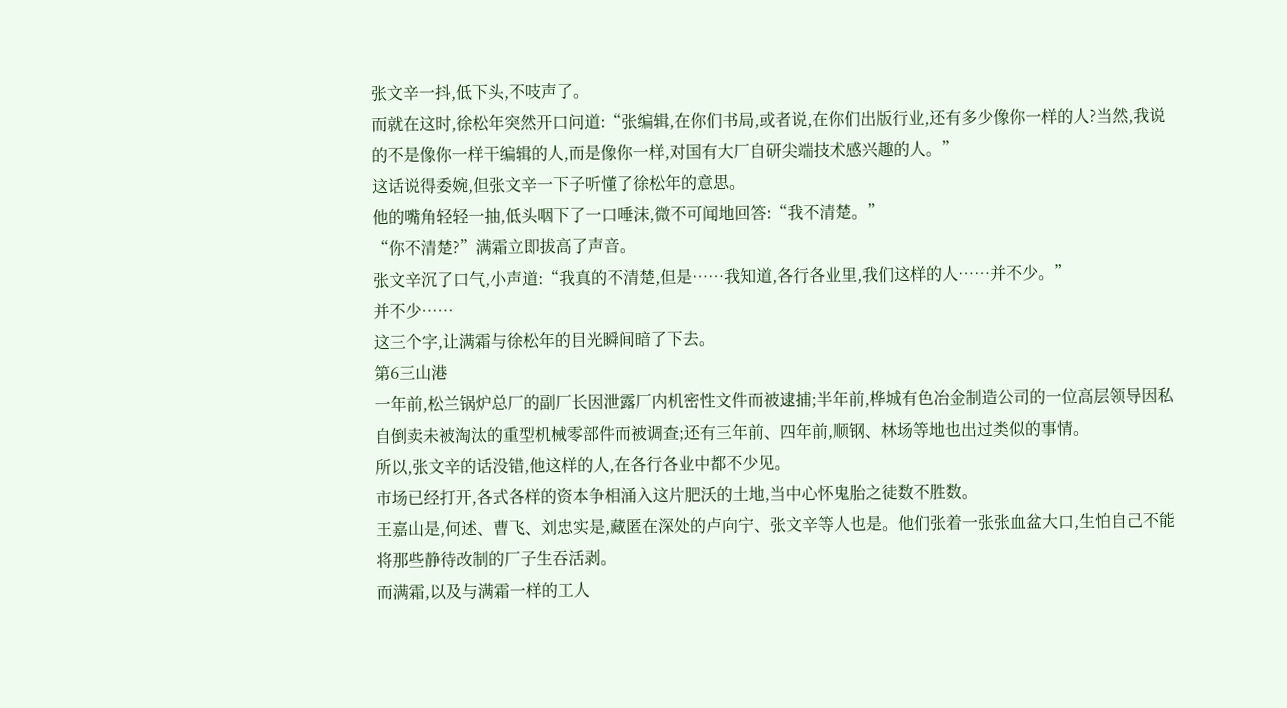张文辛一抖,低下头,不吱声了。
而就在这时,徐松年突然开口问道:“张编辑,在你们书局,或者说,在你们出版行业,还有多少像你一样的人?当然,我说的不是像你一样干编辑的人,而是像你一样,对国有大厂自研尖端技术感兴趣的人。”
这话说得委婉,但张文辛一下子听懂了徐松年的意思。
他的嘴角轻轻一抽,低头咽下了一口唾沫,微不可闻地回答:“我不清楚。”
“你不清楚?”满霜立即拔高了声音。
张文辛沉了口气,小声道:“我真的不清楚,但是……我知道,各行各业里,我们这样的人……并不少。”
并不少……
这三个字,让满霜与徐松年的目光瞬间暗了下去。
第6三山港
一年前,松兰锅炉总厂的副厂长因泄露厂内机密性文件而被逮捕;半年前,桦城有色冶金制造公司的一位高层领导因私自倒卖未被淘汰的重型机械零部件而被调查;还有三年前、四年前,顺钢、林场等地也出过类似的事情。
所以,张文辛的话没错,他这样的人,在各行各业中都不少见。
市场已经打开,各式各样的资本争相涌入这片肥沃的土地,当中心怀鬼胎之徒数不胜数。
王嘉山是,何述、曹飞、刘忠实是,藏匿在深处的卢向宁、张文辛等人也是。他们张着一张张血盆大口,生怕自己不能将那些静待改制的厂子生吞活剥。
而满霜,以及与满霜一样的工人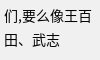们,要么像王百田、武志